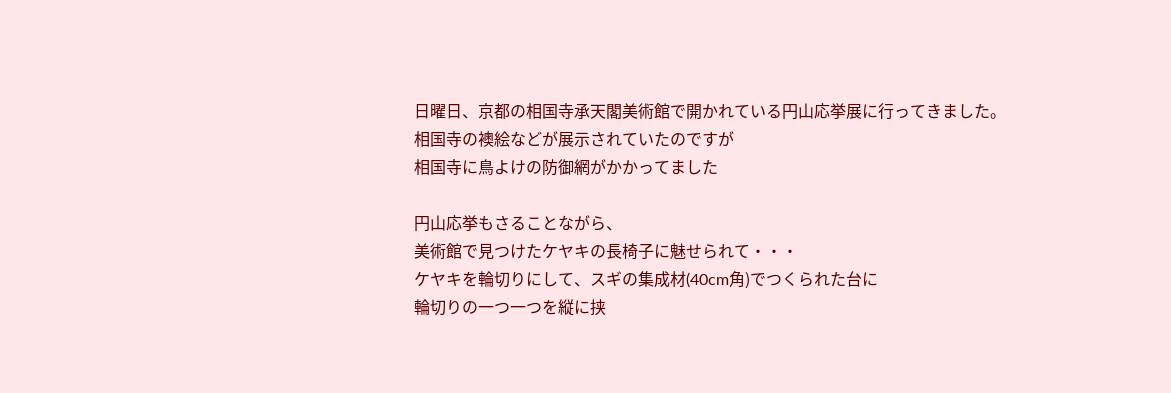日曜日、京都の相国寺承天閣美術館で開かれている円山応挙展に行ってきました。
相国寺の襖絵などが展示されていたのですが
相国寺に鳥よけの防御網がかかってました

円山応挙もさることながら、
美術館で見つけたケヤキの長椅子に魅せられて・・・
ケヤキを輪切りにして、スギの集成材(40cm角)でつくられた台に
輪切りの一つ一つを縦に挟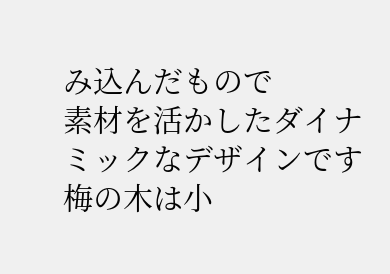み込んだもので
素材を活かしたダイナミックなデザインです
梅の木は小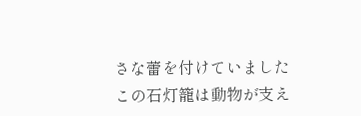さな蕾を付けていました
この石灯籠は動物が支え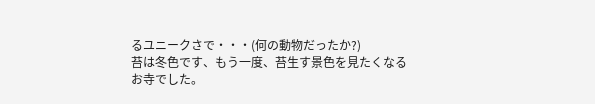るユニークさで・・・(何の動物だったか?)
苔は冬色です、もう一度、苔生す景色を見たくなるお寺でした。